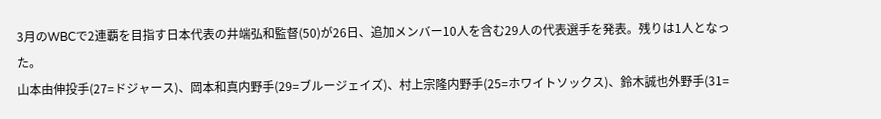3月のWBCで2連覇を目指す日本代表の井端弘和監督(50)が26日、追加メンバー10人を含む29人の代表選手を発表。残りは1人となった。
山本由伸投手(27=ドジャース)、岡本和真内野手(29=ブルージェイズ)、村上宗隆内野手(25=ホワイトソックス)、鈴木誠也外野手(31=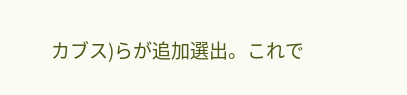カブス)らが追加選出。これで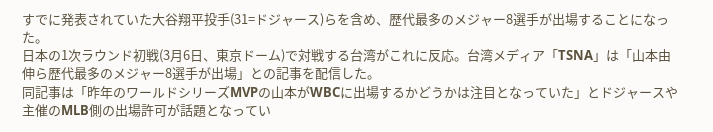すでに発表されていた大谷翔平投手(31=ドジャース)らを含め、歴代最多のメジャー8選手が出場することになった。
日本の1次ラウンド初戦(3月6日、東京ドーム)で対戦する台湾がこれに反応。台湾メディア「TSNA」は「山本由伸ら歴代最多のメジャー8選手が出場」との記事を配信した。
同記事は「昨年のワールドシリーズMVPの山本がWBCに出場するかどうかは注目となっていた」とドジャースや主催のMLB側の出場許可が話題となってい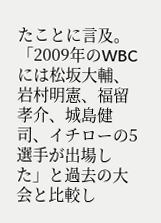たことに言及。「2009年のWBCには松坂大輔、岩村明憲、福留孝介、城島健司、イチローの5選手が出場した」と過去の大会と比較し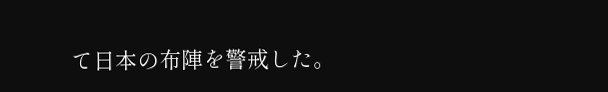て日本の布陣を警戒した。